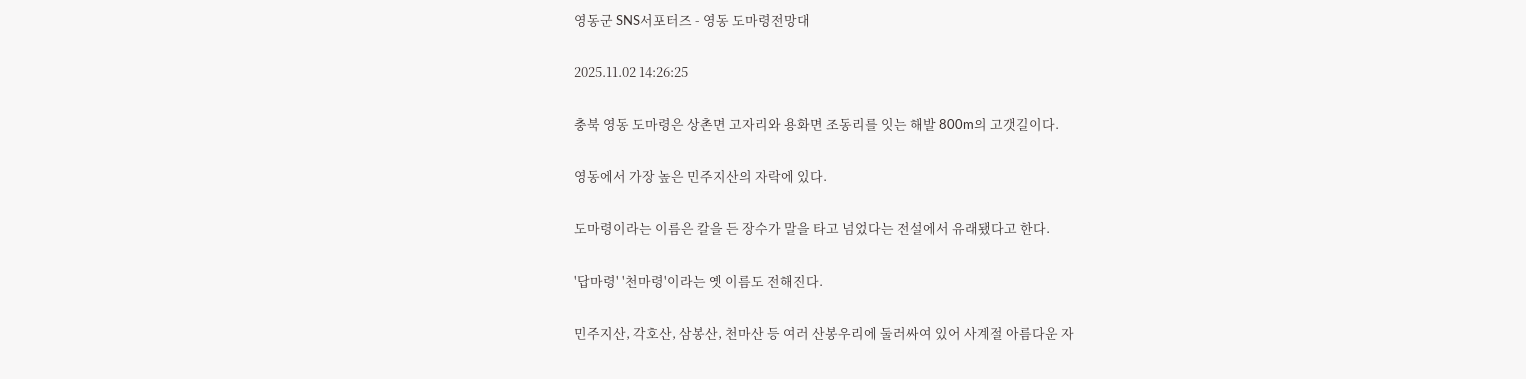영동군 SNS서포터즈 - 영동 도마령전망대

2025.11.02 14:26:25

충북 영동 도마령은 상촌면 고자리와 용화면 조동리를 잇는 해발 800m의 고갯길이다.

영동에서 가장 높은 민주지산의 자락에 있다.

도마령이라는 이름은 칼을 든 장수가 말을 타고 넘었다는 전설에서 유래됐다고 한다.

'답마령' '천마령'이라는 옛 이름도 전해진다.

민주지산, 각호산, 삼봉산, 천마산 등 여러 산봉우리에 둘러싸여 있어 사계절 아름다운 자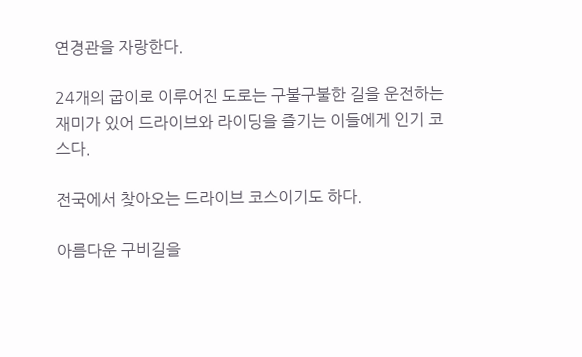연경관을 자랑한다.

24개의 굽이로 이루어진 도로는 구불구불한 길을 운전하는 재미가 있어 드라이브와 라이딩을 즐기는 이들에게 인기 코스다.

전국에서 찾아오는 드라이브 코스이기도 하다.

아름다운 구비길을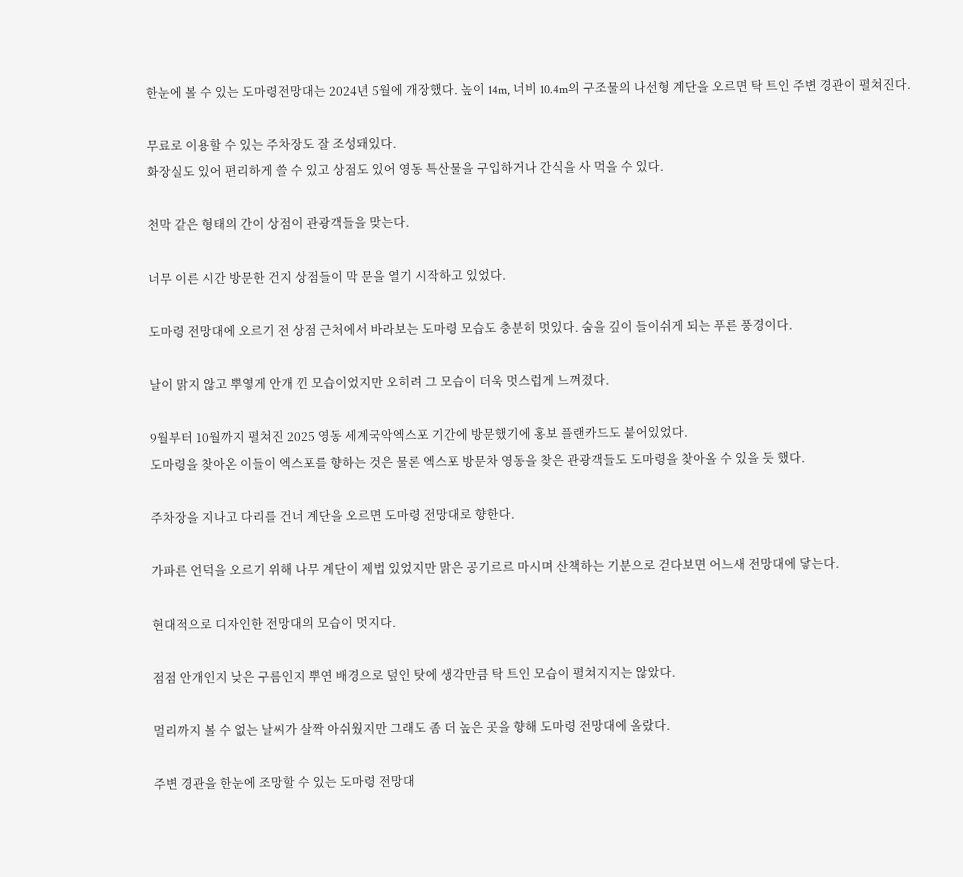한눈에 볼 수 있는 도마령전망대는 2024년 5월에 개장했다. 높이 14m, 너비 10.4m의 구조물의 나선형 계단을 오르면 탁 트인 주변 경관이 펼쳐진다.

무료로 이용할 수 있는 주차장도 잘 조성돼있다.
화장실도 있어 편리하게 쓸 수 있고 상점도 있어 영동 특산물을 구입하거나 간식을 사 먹을 수 있다.

천막 같은 형태의 간이 상점이 관광객들을 맞는다.

너무 이른 시간 방문한 건지 상점들이 막 문을 열기 시작하고 있었다.

도마령 전망대에 오르기 전 상점 근처에서 바라보는 도마령 모습도 충분히 멋있다. 숨을 깊이 들이쉬게 되는 푸른 풍경이다.

날이 맑지 않고 뿌옇게 안개 낀 모습이었지만 오히려 그 모습이 더욱 멋스럽게 느껴졌다.

9월부터 10월까지 펼쳐진 2025 영동 세계국악엑스포 기간에 방문했기에 홍보 플랜카드도 붙어있었다.
도마령을 찾아온 이들이 엑스포를 향하는 것은 물론 엑스포 방문차 영동을 찾은 관광객들도 도마령을 찾아올 수 있을 듯 했다.

주차장을 지나고 다리를 건너 계단을 오르면 도마령 전망대로 향한다.

가파른 언덕을 오르기 위해 나무 계단이 제법 있었지만 맑은 공기르르 마시며 산책하는 기분으로 걷다보면 어느새 전망대에 닿는다.

현대적으로 디자인한 전망대의 모습이 멋지다.

점점 안개인지 낮은 구름인지 뿌연 배경으로 덮인 탓에 생각만큼 탁 트인 모습이 펼쳐지지는 않았다.

멀리까지 볼 수 없는 날씨가 살짝 아쉬웠지만 그래도 좀 더 높은 곳을 향해 도마령 전망대에 올랐다.

주변 경관을 한눈에 조망할 수 있는 도마령 전망대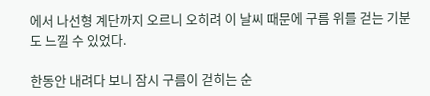에서 나선형 계단까지 오르니 오히려 이 날씨 때문에 구름 위를 걷는 기분도 느낄 수 있었다.

한동안 내려다 보니 잠시 구름이 걷히는 순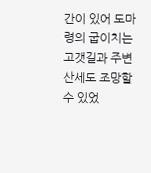간이 있어 도마령의 굽이치는 고갯길과 주변 산세도 조망할 수 있었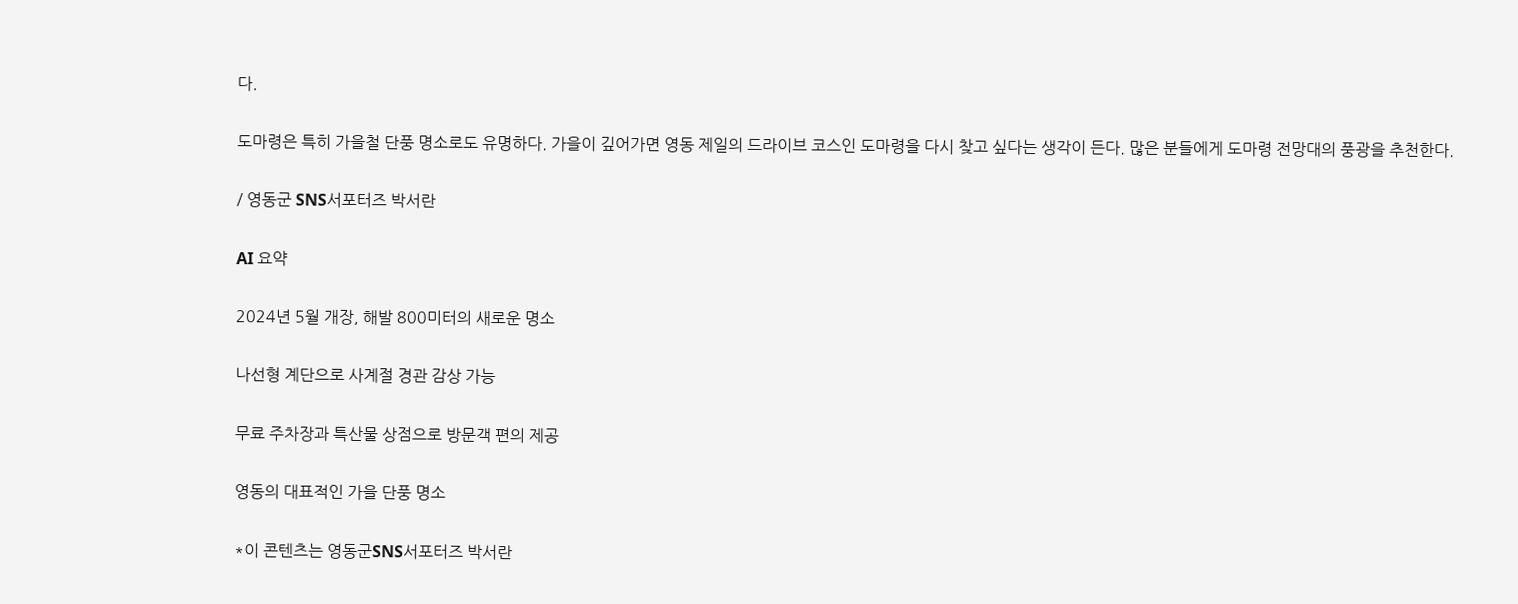다.

도마령은 특히 가을철 단풍 명소로도 유명하다. 가을이 깊어가면 영동 제일의 드라이브 코스인 도마령을 다시 찾고 싶다는 생각이 든다. 많은 분들에게 도마령 전망대의 풍광을 추천한다.

/ 영동군 SNS서포터즈 박서란

AI 요약

2024년 5월 개장, 해발 800미터의 새로운 명소

나선형 계단으로 사계절 경관 감상 가능

무료 주차장과 특산물 상점으로 방문객 편의 제공

영동의 대표적인 가을 단풍 명소

*이 콘텐츠는 영동군SNS서포터즈 박서란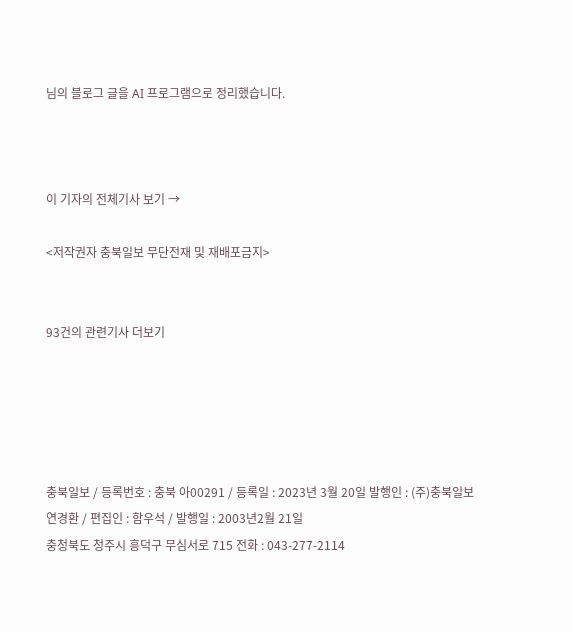님의 블로그 글을 AI 프로그램으로 정리했습니다.



이 기자의 전체기사 보기 →

<저작권자 충북일보 무단전재 및 재배포금지>


93건의 관련기사 더보기





충북일보 / 등록번호 : 충북 아00291 / 등록일 : 2023년 3월 20일 발행인 : (주)충북일보 연경환 / 편집인 : 함우석 / 발행일 : 2003년2월 21일
충청북도 청주시 흥덕구 무심서로 715 전화 : 043-277-2114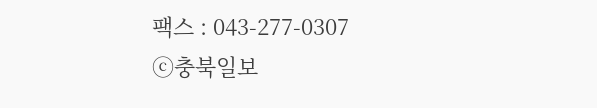팩스 : 043-277-0307
ⓒ충북일보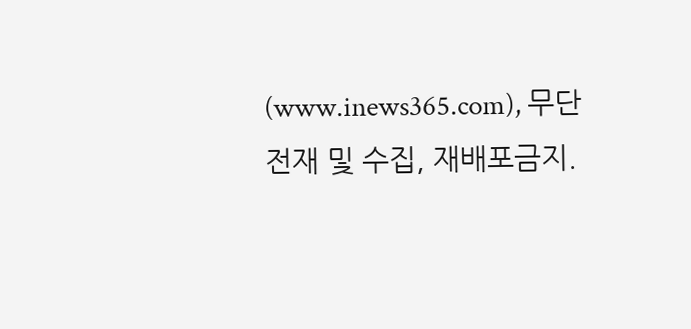(www.inews365.com), 무단전재 및 수집, 재배포금지.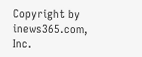Copyright by inews365.com, Inc.